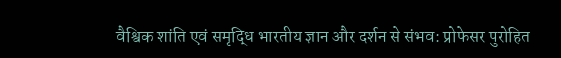वैश्विक शांति एवं समृद्धि भारतीय ज्ञान और दर्शन से संभव: प्रोफेसर पुरोहित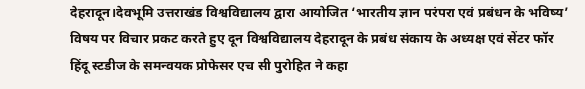देहरादून।देवभूमि उत्तराखंड विश्वविद्यालय द्वारा आयोजित ‘भारतीय ज्ञान परंपरा एवं प्रबंधन के भविष्य’ विषय पर विचार प्रकट करते हुए दून विश्वविद्यालय देहरादून के प्रबंध संकाय के अध्यक्ष एवं सेंटर फॉर हिंदू स्टडीज के समन्वयक प्रोफेसर एच सी पुरोहित ने कहा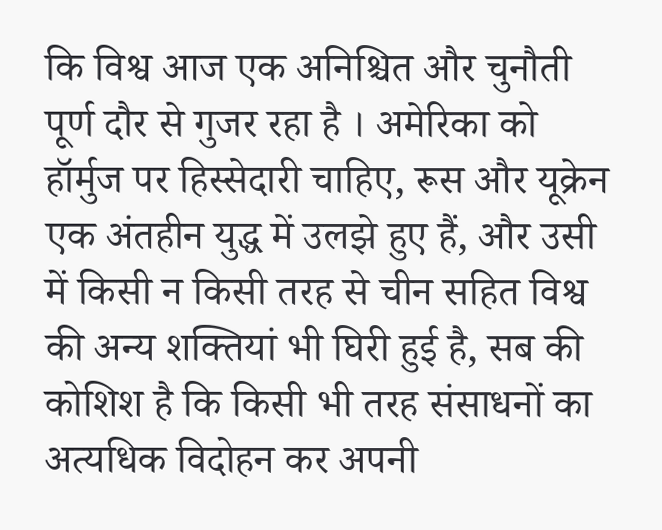कि विश्व आज एक अनिश्चित और चुनौती पूर्ण दौर से गुजर रहा है । अमेरिका को हॉर्मुज पर हिस्सेदारी चाहिए, रूस और यूक्रेन एक अंतहीन युद्ध में उलझे हुए हैं, और उसी में किसी न किसी तरह से चीन सहित विश्व की अन्य शक्तियां भी घिरी हुई है, सब की कोशिश है कि किसी भी तरह संसाधनों का अत्यधिक विदोहन कर अपनी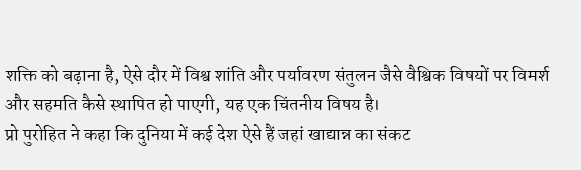शक्ति को बढ़ाना है, ऐसे दौर में विश्व शांति और पर्यावरण संतुलन जैसे वैश्विक विषयों पर विमर्श और सहमति कैसे स्थापित हो पाएगी, यह एक चिंतनीय विषय है।
प्रो पुरोहित ने कहा कि दुनिया में कई देश ऐसे हैं जहां खाद्यान्न का संकट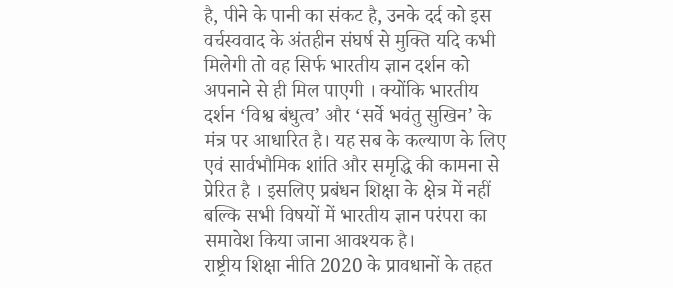है, पीने के पानी का संकट है, उनके दर्द को इस वर्चस्ववाद के अंतहीन संघर्ष से मुक्ति यदि कभी मिलेगी तो वह सिर्फ भारतीय ज्ञान दर्शन को अपनाने से ही मिल पाएगी । क्योंकि भारतीय दर्शन ‘विश्व बंधुत्व’ और ‘सर्वे भवंतु सुखिन’ के मंत्र पर आधारित है। यह सब के कल्याण के लिए एवं सार्वभौमिक शांति और समृद्धि की कामना से प्रेरित है । इसलिए प्रबंधन शिक्षा के क्षेत्र में नहीं बल्कि सभी विषयों में भारतीय ज्ञान परंपरा का समावेश किया जाना आवश्यक है।
राष्ट्रीय शिक्षा नीति 2020 के प्रावधानों के तहत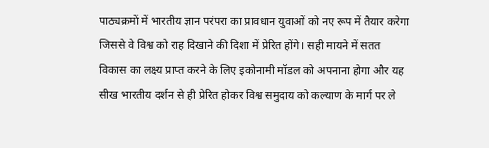पाठ्यक्रमों में भारतीय ज्ञान परंपरा का प्रावधान युवाओं को नए रूप में तैयार करेगा जिससे वे विश्व को राह दिखाने की दिशा में प्रेरित होंगे। सही मायने में सतत विकास का लक्ष्य प्राप्त करने के लिए इकोनामी मॉडल को अपनाना होगा और यह सीख भारतीय दर्शन से ही प्रेरित होकर विश्व समुदाय को कल्याण के मार्ग पर ले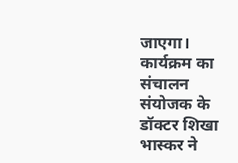जाएगा।
कार्यक्रम का संचालन संयोजक के डॉक्टर शिखा भास्कर ने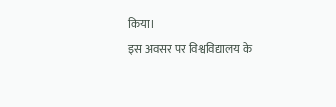किया।
इस अवसर पर विश्वविद्यालय के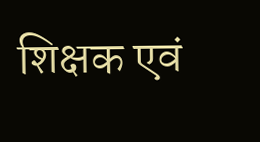शिक्षक एवं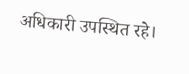अधिकारी उपस्थित रहे।